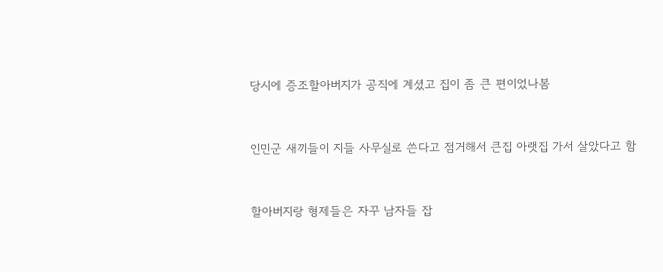당시에 증조할아버지가 공직에 계셨고 집이 좀 큰 편이었나봄


인민군 새끼들이 지들 사무실로 쓴다고 점거해서 큰집 아랫집 가서 살았다고 함


할아버지랑 형제들은 자꾸 남자들 잡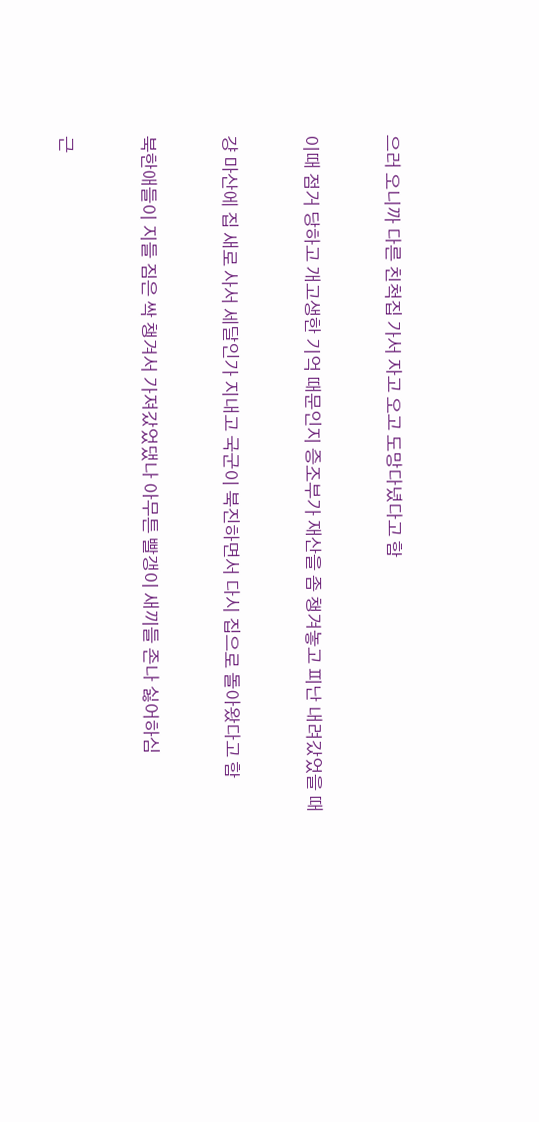으러 오니까 다른 친척집 가서 자고 오고 도망다녔다고 함


이때 점거 당하고 개고생한 기억 때문인지 증조부가 재산을 좀 챙겨놓고 피난 내려갔었을 때


걍 마산에 집 새로 사서 세달인가 지내고 국군이 북진하면서 다시 집으로 돌아왔다고 함


북한애들이 지들 짐은 싹 챙겨서 가져갔었댔나 아무튼 빨갱이 새끼들 존나 싫어하심


근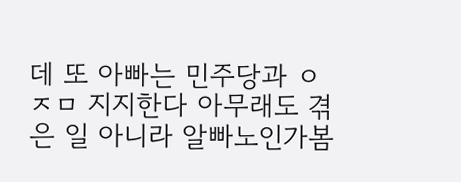데 또 아빠는 민주당과 ㅇㅈㅁ 지지한다 아무래도 겪은 일 아니라 알빠노인가봄